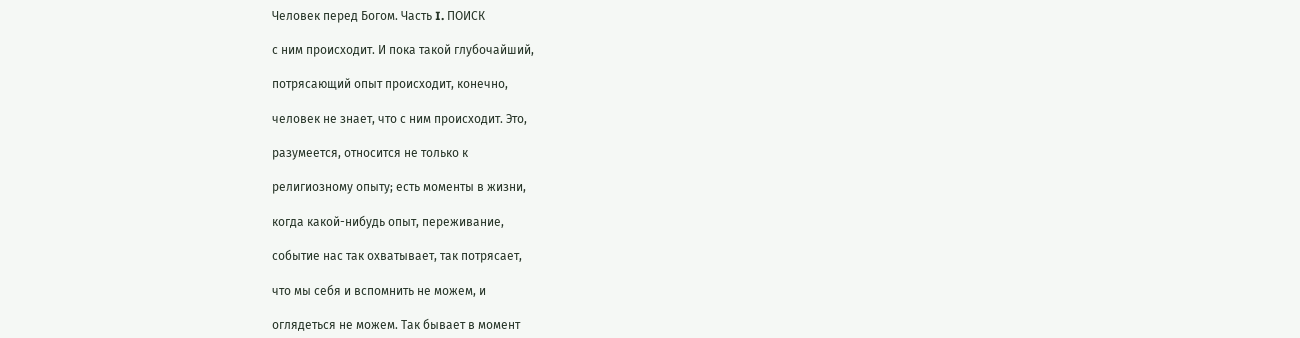Человек перед Богом. Часть I. ПОИСК

с ним происходит. И пока такой глубочайший,

потрясающий опыт происходит, конечно,

человек не знает, что с ним происходит. Это,

разумеется, относится не только к

религиозному опыту; есть моменты в жизни,

когда какой-нибудь опыт, переживание,

событие нас так охватывает, так потрясает,

что мы себя и вспомнить не можем, и

оглядеться не можем. Так бывает в момент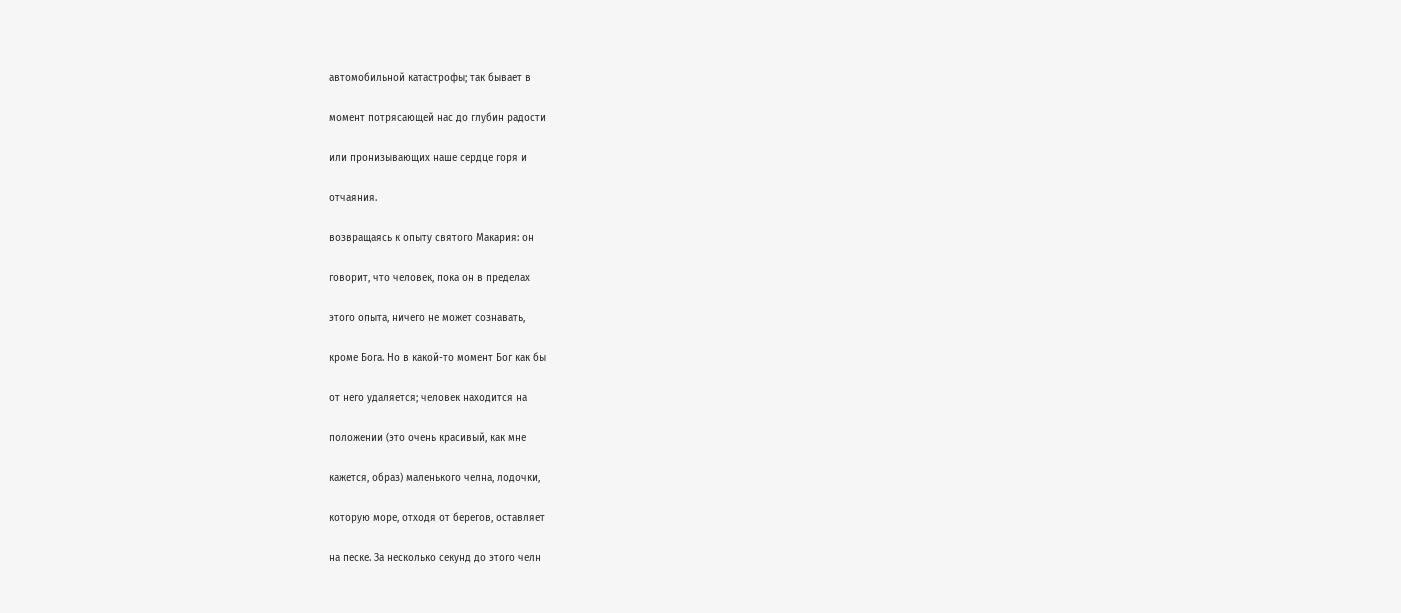автомобильной катастрофы; так бывает в

момент потрясающей нас до глубин радости

или пронизывающих наше сердце горя и

отчаяния.

возвращаясь к опыту святого Макария: он

говорит, что человек, пока он в пределах

этого опыта, ничего не может сознавать,

кроме Бога. Но в какой-то момент Бог как бы

от него удаляется; человек находится на

положении (это очень красивый, как мне

кажется, образ) маленького челна, лодочки,

которую море, отходя от берегов, оставляет

на песке. За несколько секунд до этого челн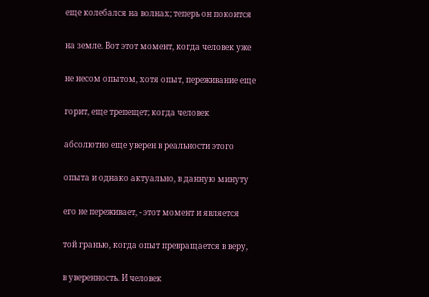еще колебался на волнах; теперь он покоится

на земле. Вот этот момент, когда человек уже

не несом опытом, хотя опыт, переживание еще

горит, еще трепещет; когда человек

абсолютно еще уверен в реальности этого

опыта и однако актуально, в данную минуту

его не переживает, - этот момент и является

той гранью, когда опыт превращается в веру,

в уверенность. И человек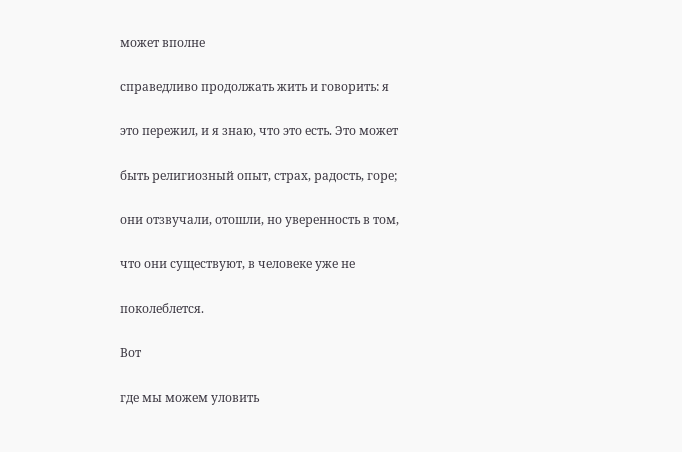может вполне

справедливо продолжать жить и говорить: я

это пережил, и я знаю, что это есть. Это может

быть религиозный опыт, страх, радость, горе;

они отзвучали, отошли, но уверенность в том,

что они существуют, в человеке уже не

поколеблется.

Вот

где мы можем уловить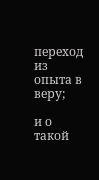переход из опыта в веру;

и о такой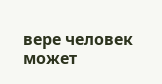вере человек может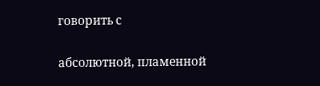говорить с

абсолютной, пламенной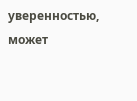уверенностью, может